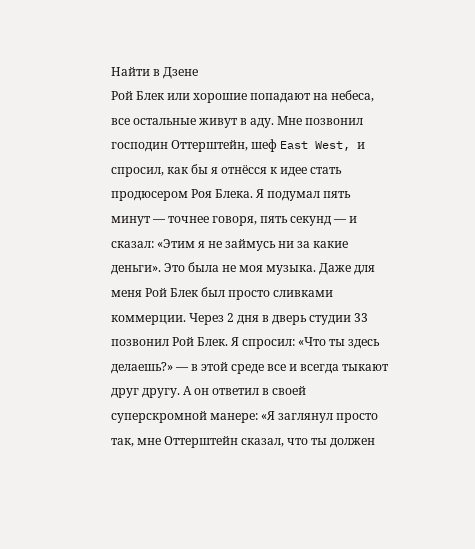Найти в Дзене
Рой Блек или хорошие попадают на небеса, все остальные живут в аду. Мне позвонил господин Оттерштейн, шеф East West, и спросил, как бы я отнёсся к идее стать продюсером Роя Блека. Я подумал пять минут — точнее говоря, пять секунд — и сказал: «Этим я не займусь ни за какие деньги». Это была не моя музыка. Даже для меня Рой Блек был просто сливками коммерции. Через 2 дня в дверь студии 33 позвонил Рой Блек. Я спросил: «Что ты здесь делаешь?» — в этой среде все и всегда тыкают друг другу. А он ответил в своей суперскромной манере: «Я заглянул просто так, мне Оттерштейн сказал, что ты должен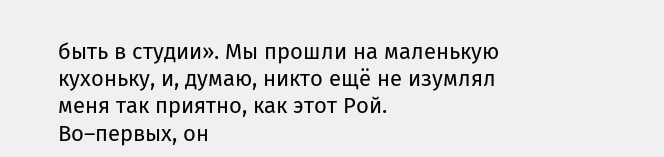быть в студии». Мы прошли на маленькую кухоньку, и, думаю, никто ещё не изумлял меня так приятно, как этот Рой. Во–первых, он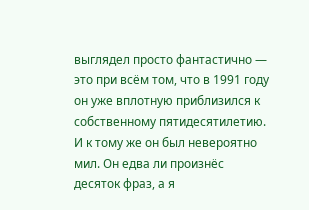выглядел просто фантастично — это при всём том, что в 1991 году он уже вплотную приблизился к собственному пятидесятилетию. И к тому же он был невероятно мил. Он едва ли произнёс десяток фраз, а я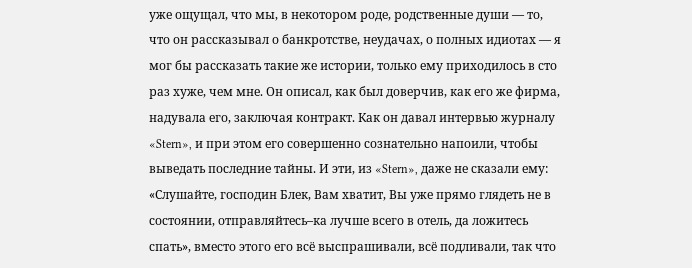уже ощущал, что мы, в некотором роде, родственные души — то, что он рассказывал о банкротстве, неудачах, о полных идиотах — я мог бы рассказать такие же истории, только ему приходилось в сто раз хуже, чем мне. Он описал, как был доверчив, как его же фирма, надувала его, заключая контракт. Как он давал интервью журналу «Stern», и при этом его совершенно сознательно напоили, чтобы выведать последние тайны. И эти, из «Stern», даже не сказали ему: «Слушайте, господин Блек, Вам хватит, Вы уже прямо глядеть не в состоянии, отправляйтесь–ка лучше всего в отель, да ложитесь спать», вместо этого его всё выспрашивали, всё подливали, так что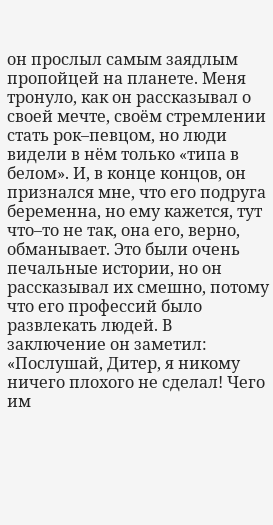он прослыл самым заядлым пропойцей на планете. Меня тронуло, как он рассказывал о своей мечте, своём стремлении стать рок–певцом, но люди видели в нём только «типа в белом». И, в конце концов, он признался мне, что его подруга беременна, но ему кажется, тут что–то не так, она его, верно, обманывает. Это были очень печальные истории, но он рассказывал их смешно, потому что его профессий было развлекать людей. В заключение он заметил: «Послушай, Дитер, я никому ничего плохого не сделал! Чего им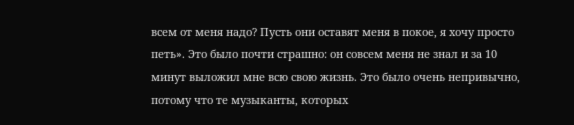всем от меня надо? Пусть они оставят меня в покое, я хочу просто петь». Это было почти страшно: он совсем меня не знал и за 10 минут выложил мне всю свою жизнь. Это было очень непривычно, потому что те музыканты, которых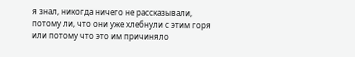я знал, никогда ничего не рассказывали, потому ли, что они уже хлебнули с этим горя или потому что это им причиняло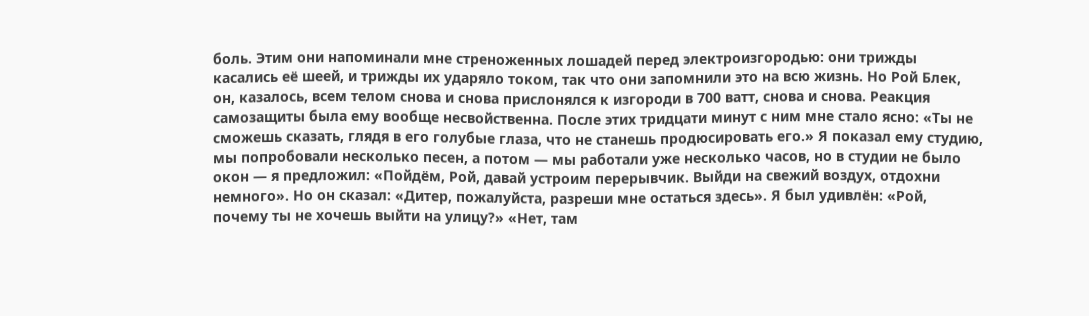боль. Этим они напоминали мне стреноженных лошадей перед электроизгородью: они трижды касались её шеей, и трижды их ударяло током, так что они запомнили это на всю жизнь. Но Рой Блек, он, казалось, всем телом снова и снова прислонялся к изгороди в 700 ватт, снова и снова. Реакция самозащиты была ему вообще несвойственна. После этих тридцати минут с ним мне стало ясно: «Ты не сможешь сказать, глядя в его голубые глаза, что не станешь продюсировать его.» Я показал ему студию, мы попробовали несколько песен, а потом — мы работали уже несколько часов, но в студии не было окон — я предложил: «Пойдём, Рой, давай устроим перерывчик. Выйди на свежий воздух, отдохни немного». Но он сказал: «Дитер, пожалуйста, разреши мне остаться здесь». Я был удивлён: «Рой, почему ты не хочешь выйти на улицу?» «Нет, там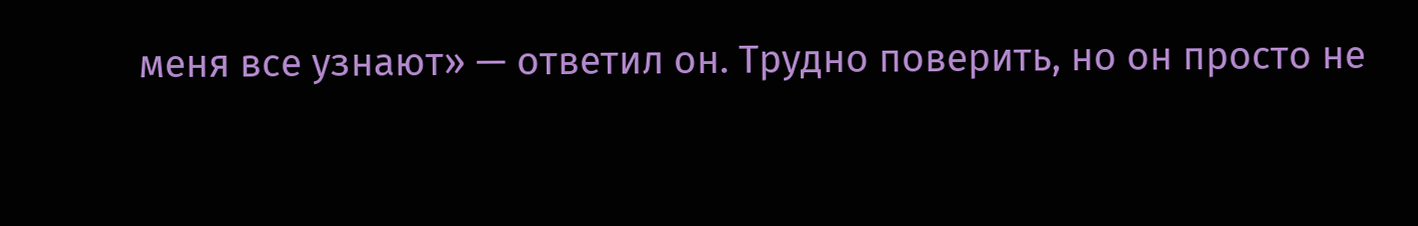меня все узнают» — ответил он. Трудно поверить, но он просто не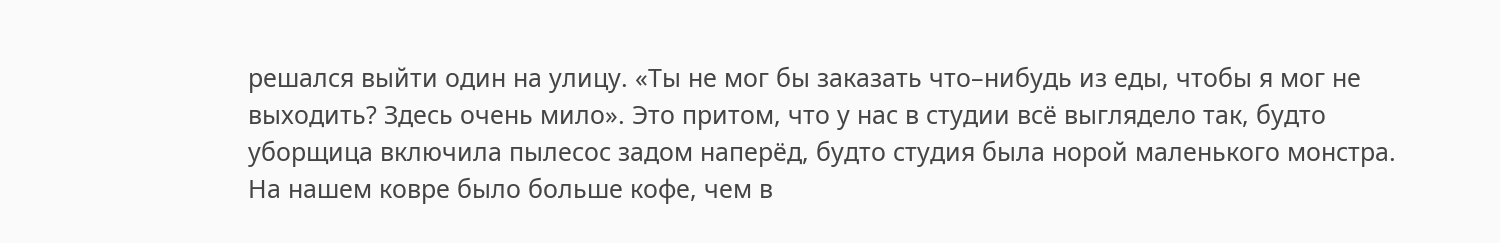решался выйти один на улицу. «Ты не мог бы заказать что–нибудь из еды, чтобы я мог не выходить? Здесь очень мило». Это притом, что у нас в студии всё выглядело так, будто уборщица включила пылесос задом наперёд, будто студия была норой маленького монстра. На нашем ковре было больше кофе, чем в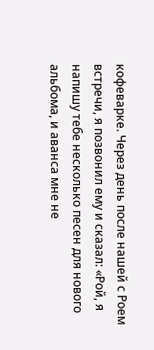кофеварке. Через день после нашей с Роем встречи, я позвонил ему и сказал: «Рой, я напишу тебе несколько песен для нового альбома, и аванса мне не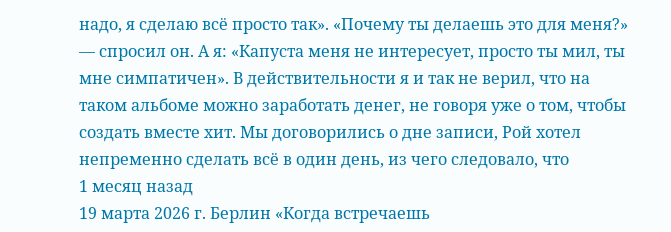надо, я сделаю всё просто так». «Почему ты делаешь это для меня?» — спросил он. А я: «Капуста меня не интересует, просто ты мил, ты мне симпатичен». В действительности я и так не верил, что на таком альбоме можно заработать денег, не говоря уже о том, чтобы создать вместе хит. Мы договорились о дне записи, Рой хотел непременно сделать всё в один день, из чего следовало, что
1 месяц назад
19 марта 2026 г. Берлин «Когда встречаешь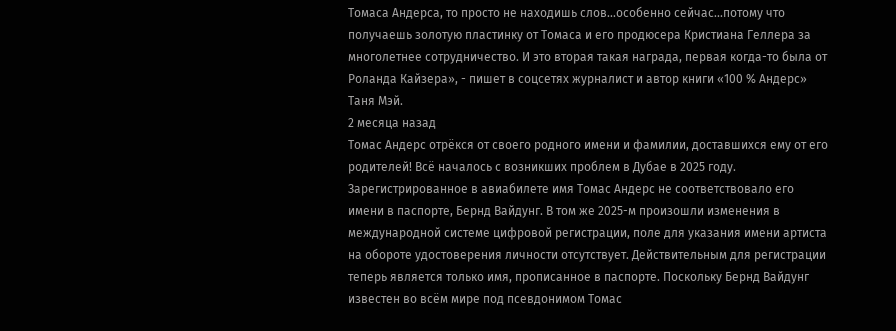Томаса Андерса, то просто не находишь слов...особенно сейчас...потому что получаешь золотую пластинку от Томаса и его продюсера Кристиана Геллера за многолетнее сотрудничество. И это вторая такая награда, первая когда-то была от Роланда Кайзера», - пишет в соцсетях журналист и автор книги «100 % Андерс» Таня Мэй.
2 месяца назад
Томас Андерс отрёкся от своего родного имени и фамилии, доставшихся ему от его родителей! Всё началось с возникших проблем в Дубае в 2025 году. Зарегистрированное в авиабилете имя Томас Андерс не соответствовало его имени в паспорте, Бернд Вайдунг. В том же 2025-м произошли изменения в международной системе цифровой регистрации, поле для указания имени артиста на обороте удостоверения личности отсутствует. Действительным для регистрации теперь является только имя, прописанное в паспорте. Поскольку Бернд Вайдунг известен во всём мире под псевдонимом Томас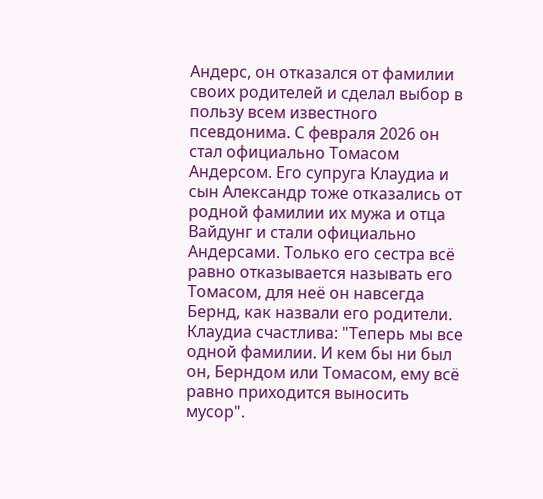Андерс, он отказался от фамилии своих родителей и сделал выбор в пользу всем известного псевдонима. С февраля 2026 он стал официально Томасом Андерсом. Его супруга Клаудиа и сын Александр тоже отказались от родной фамилии их мужа и отца Вайдунг и стали официально Андерсами. Только его сестра всё равно отказывается называть его Томасом, для неё он навсегда Бернд, как назвали его родители. Клаудиа счастлива: "Теперь мы все одной фамилии. И кем бы ни был он, Берндом или Томасом, ему всё равно приходится выносить мусор".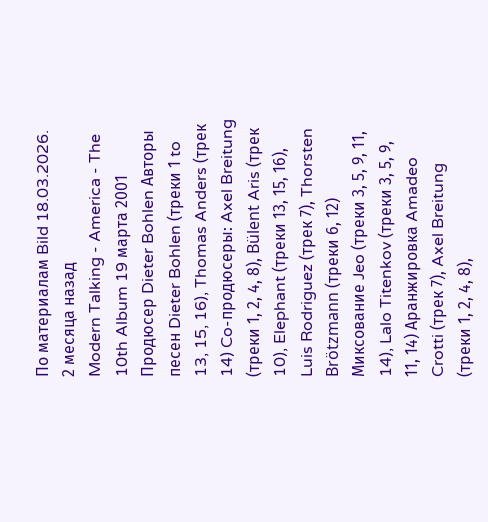По материалам Bild 18.03.2026.
2 месяца назад
Modern Talking - America - The 10th Album 19 марта 2001 Продюсер Dieter Bohlen Авторы песен Dieter Bohlen (треки 1 to 13, 15, 16), Thomas Anders (трек 14) Co-продюсеры: Axel Breitung (треки 1, 2, 4, 8), Bülent Aris (трек 10), Elephant (треки 13, 15, 16), Luis Rodriguez (трек 7), Thorsten Brötzmann (треки 6, 12) Миксование Jeo (треки 3, 5, 9, 11, 14), Lalo Titenkov (треки 3, 5, 9, 11, 14) Аранжировка Amadeo Crotti (трек 7), Axel Breitung (треки 1, 2, 4, 8),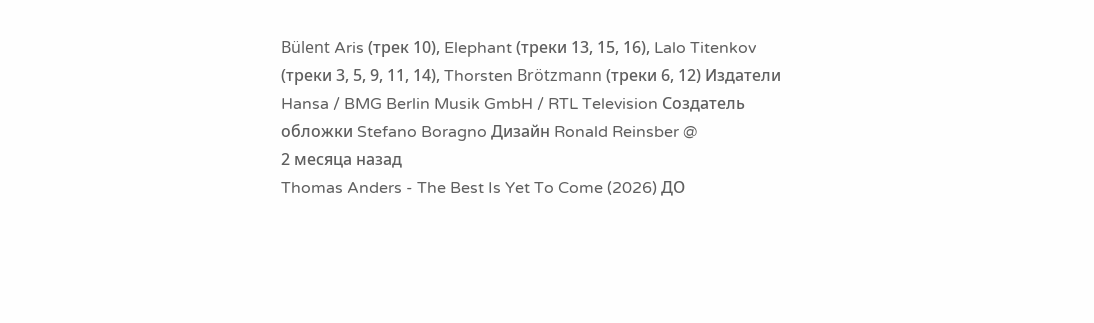Bülent Aris (трек 10), Elephant (треки 13, 15, 16), Lalo Titenkov (треки 3, 5, 9, 11, 14), Thorsten Brötzmann (треки 6, 12) Издатели Hansa / BMG Berlin Musik GmbH / RTL Television Создатель обложки Stefano Boragno Дизайн Ronald Reinsber @
2 месяца назад
Thomas Anders - The Best Is Yet To Come (2026) ДО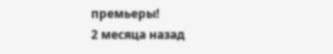премьеры!
2 месяца назад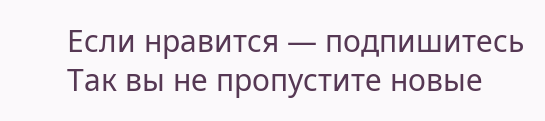Если нравится — подпишитесь
Так вы не пропустите новые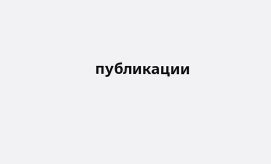публикации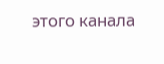этого канала